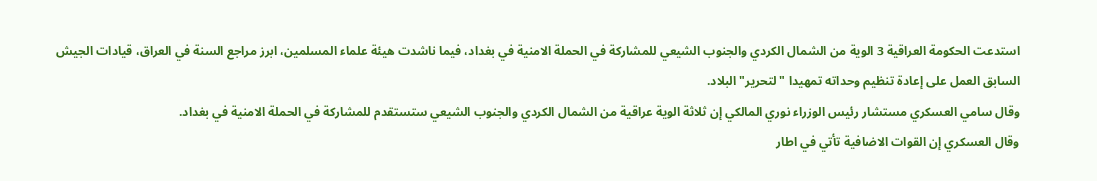استدعت الحكومة العراقية 3 الوية من الشمال الكردي والجنوب الشيعي للمشاركة في الحملة الامنية في بغداد، فيما ناشدت هيئة علماء المسلمين، ابرز مراجع السنة في العراق، قيادات الجيش السابق العمل على إعادة تنظيم وحداته تمهيدا "لتحرير" البلاد.
وقال سامي العسكري مستشار رئيس الوزراء نوري المالكي إن ثلاثة الوية عراقية من الشمال الكردي والجنوب الشيعي ستستقدم للمشاركة في الحملة الامنية في بغداد.
وقال العسكري إن القوات الاضافية تأتي في اطار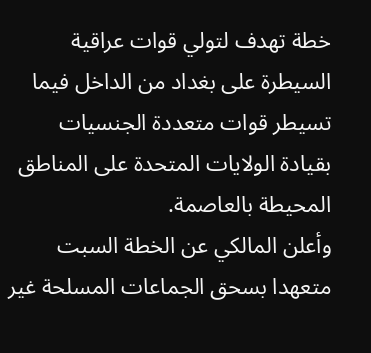خطة تهدف لتولي قوات عراقية السيطرة على بغداد من الداخل فيما تسيطر قوات متعددة الجنسيات بقيادة الولايات المتحدة على المناطق المحيطة بالعاصمة.
وأعلن المالكي عن الخطة السبت متعهدا بسحق الجماعات المسلحة غير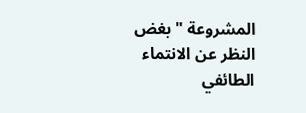المشروعة "بغض النظر عن الانتماء الطائفي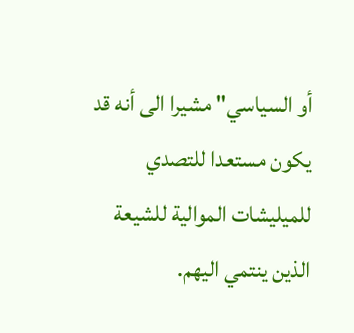أو السياسي" مشيرا الى أنه قد يكون مستعدا للتصدي للميليشات الموالية للشيعة الذين ينتمي اليهم.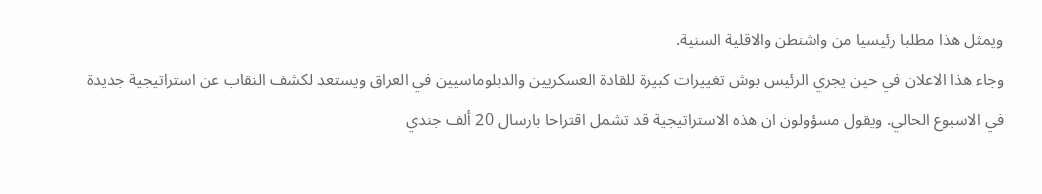ويمثل هذا مطلبا رئيسيا من واشنطن والاقلية السنية.
وجاء هذا الاعلان في حين يجري الرئيس بوش تغييرات كبيرة للقادة العسكريين والدبلوماسيين في العراق ويستعد لكشف النقاب عن استراتيجية جديدة في الاسبوع الحالي. ويقول مسؤولون ان هذه الاستراتيجية قد تشمل اقتراحا بارسال 20 ألف جندي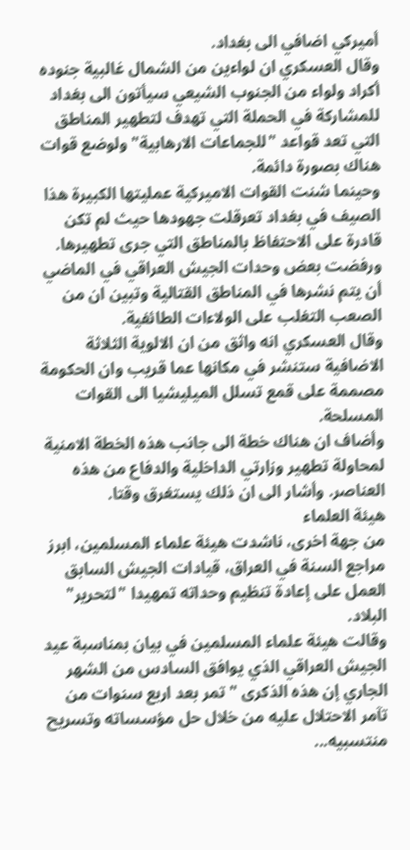أميركي اضافي الى بغداد.
وقال العسكري ان لواءين من الشمال غالبية جنوده أكراد ولواء من الجنوب الشيعي سيأتون الى بغداد للمشاركة في الحملة التي تهدف لتطهير المناطق التي تعد قواعد "للجماعات الارهابية" ولوضع قوات هناك بصورة دائمة.
وحينما شنت القوات الاميركية عمليتها الكبيرة هذا الصيف في بغداد تعرقلت جهودها حيث لم تكن قادرة على الاحتفاظ بالمناطق التي جرى تطهيرها. ورفضت بعض وحدات الجيش العراقي في الماضي أن يتم نشرها في المناطق القتالية وتبين ان من الصعب التغلب على الولاءات الطائفية.
وقال العسكري انه واثق من ان الالوية الثلاثة الاضافية ستنشر في مكانها عما قريب وان الحكومة مصممة على قمع تسلل الميليشيا الى القوات المسلحة.
وأضاف ان هناك خطة الى جانب هذه الخطة الامنية لمحاولة تطهير وزارتي الداخلية والدفاع من هذه العناصر. وأشار الى ان ذلك يستغرق وقتا.
هيئة العلماء
من جهة اخرى، ناشدت هيئة علماء المسلمين، ابرز مراجع السنة في العراق، قيادات الجيش السابق العمل على إعادة تنظيم وحداته تمهيدا "لتحرير" البلاد.
وقالت هيئة علماء المسلمين في بيان بمناسبة عيد الجيش العراقي الذي يوافق السادس من الشهر الجاري إن هذه الذكرى "تمر بعد اربع سنوات من تآمر الاحتلال عليه من خلال حل مؤسساته وتسريح منتسبيه...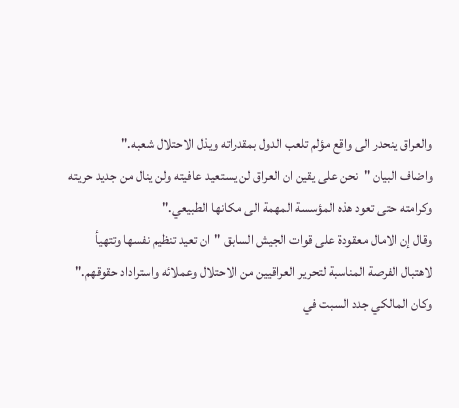والعراق ينحدر الى واقع مؤلم تلعب الدول بمقدراته ويذل الاحتلال شعبه."
واضاف البيان "نحن على يقين ان العراق لن يستعيد عافيته ولن ينال من جديد حريته وكرامته حتى تعود هذه المؤسسة المهمة الى مكانها الطبيعي."
وقال إن الامال معقودة على قوات الجيش السابق "ان تعيد تنظيم نفسها وتتهيأ لاهتبال الفرصة المناسبة لتحرير العراقيين من الاحتلال وعملائه واستراداد حقوقهم."
وكان المالكي جدد السبت في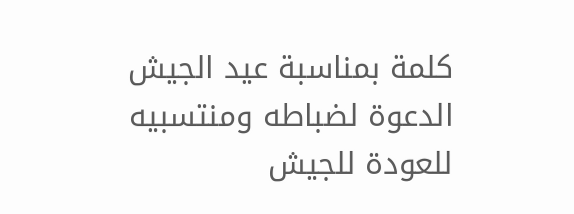كلمة بمناسبة عيد الجيش الدعوة لضباطه ومنتسبيه للعودة للجيش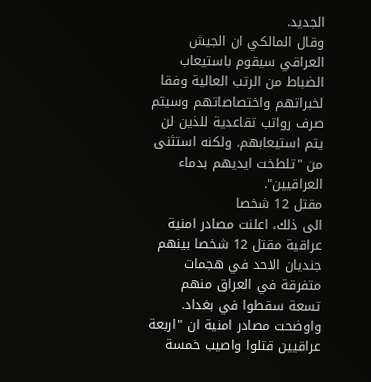الجديد.
وقال المالكي ان الجيش العراقي سيقوم باستيعاب الضباط من الرتب العالية وفقا لخبراتهم واختصاصاتهم وسيتم صرف رواتب تقاعدية للذين لن يتم استيعابهم. ولكنه استثنى من "تلطخت ايديهم بدماء العراقيين".
مقتل 12 شخصا
الى ذلك، اعلنت مصادر امنية عراقية مقتل 12 شخصا بينهم جنديان الاحد في هجمات متفرقة في العراق منهم تسعة سقطوا في بغداد. واوضحت مصادر امنية ان "اربعة عراقيين قتلوا واصيب خمسة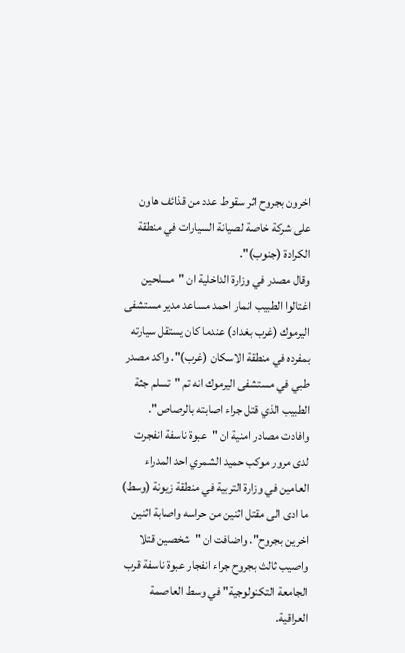اخرون بجروح اثر سقوط عدد من قذائف هاون على شركة خاصة لصيانة السيارات في منطقة الكرادة (جنوب)".
وقال مصدر في وزارة الداخلية ان "مسلحين اغتالوا الطبيب انمار احمد مساعد مدير مستشفى اليرموك (غرب بغداد) عندما كان يستقل سيارته بمفرده في منطقة الاسكان (غرب)". واكد مصدر طبي في مستشفى اليرموك انه تم "تسلم جثة الطبيب الذي قتل جراء اصابته بالرصاص".
وافادت مصادر امنية ان "عبوة ناسفة انفجرت لدى مرور موكب حميد الشمري احد المدراء العامين في وزارة التربية في منطقة زيونة (وسط) ما ادى الى مقتل اثنين من حراسه واصابة اثنين اخرين بجروح". واضافت ان "شخصين قتلا واصيب ثالث بجروح جراء انفجار عبوة ناسفة قرب الجامعة التكنولوجية" في وسط العاصمة العراقية.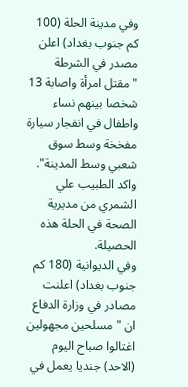وفي مدينة الحلة (100 كم جنوب بغداد) اعلن مصدر في الشرطة "مقتل امرأة واصابة 13 شخصا بينهم نساء واطفال في انفجار سيارة مفخخة وسط سوق شعبي وسط المدينة". واكد الطبيب علي الشمري من مديرية الصحة في الحلة هذه الحصيلة.
وفي الديوانية (180 كم جنوب بغداد) اعلنت مصادر في وزارة الدفاع ان "مسلحين مجهولين اغتالوا صباح اليوم (الاحد) جنديا يعمل في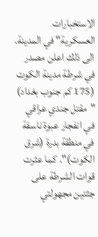الاستخبارات العسكرية" في المدينة.
الى ذلك اعلن مصدر في شرطة مدينة الكوت (175 كم جنوب بغداد) "مقتل جندي عراقي في انفجار عبوة ناسفة في منطقة بدرة (شرق الكوت)". كما عثرت قوات الشرطة على جثتين مجهولتي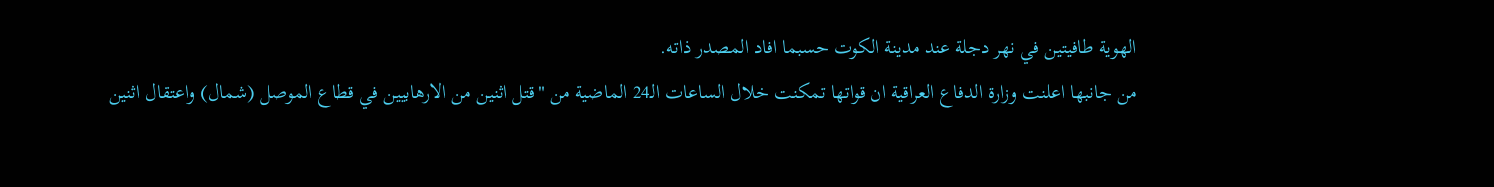الهوية طافيتين في نهر دجلة عند مدينة الكوت حسبما افاد المصدر ذاته.
من جانبها اعلنت وزارة الدفاع العراقية ان قواتها تمكنت خلال الساعات الـ24 الماضية من "قتل اثنين من الارهابيين في قطاع الموصل (شمال) واعتقال اثنين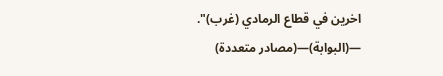اخرين في قطاع الرمادي (غرب)".
—(البوابة)—(مصادر متعددة)